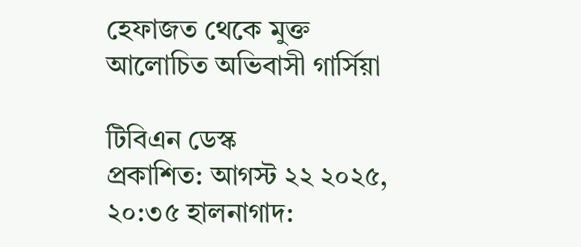হেফাজত থেকে মুক্ত আলোচিত অভিবাসী গার্সিয়া

টিবিএন ডেস্ক
প্রকাশিত: আগস্ট ২২ ২০২৫, ২০:৩৫ হালনাগাদ: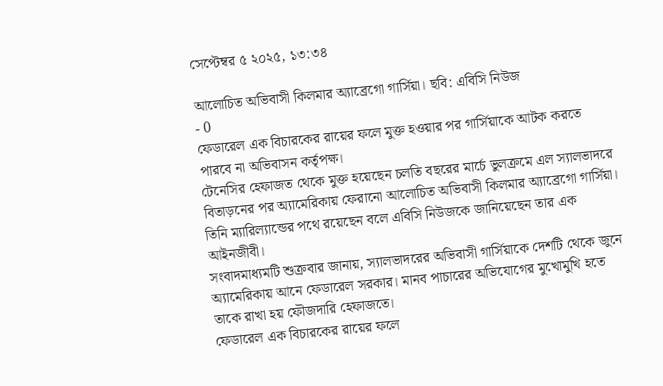সেপ্টেম্বর ৫ ২০২৫, ১৩:৩৪

আলোচিত অভিবাসী কিলমার অ্যাব্রেগো গার্সিয়া। ছবি: এবিসি নিউজ
- 0
ফেডারেল এক বিচারকের রায়ের ফলে মুক্ত হওয়ার পর গার্সিয়াকে আটক করতে পারবে না অভিবাসন কর্তৃপক্ষ।
টেনেসির হেফাজত থেকে মুক্ত হয়েছেন চলতি বছরের মার্চে ভুলক্রমে এল স্যালভাদরে বিতাড়নের পর অ্যামেরিকায় ফেরানো আলোচিত অভিবাসী কিলমার অ্যাব্রেগো গার্সিয়া।
তিনি ম্যারিল্যান্ডের পথে রয়েছেন বলে এবিসি নিউজকে জানিয়েছেন তার এক আইনজীবী।
সংবাদমাধ্যমটি শুক্রবার জানায়, স্যালভাদরের অভিবাসী গার্সিয়াকে দেশটি থেকে জুনে অ্যামেরিকায় আনে ফেডারেল সরকার। মানব পাচারের অভিযোগের মুখোমুখি হতে তাকে রাখা হয় ফৌজদারি হেফাজতে।
ফেডারেল এক বিচারকের রায়ের ফলে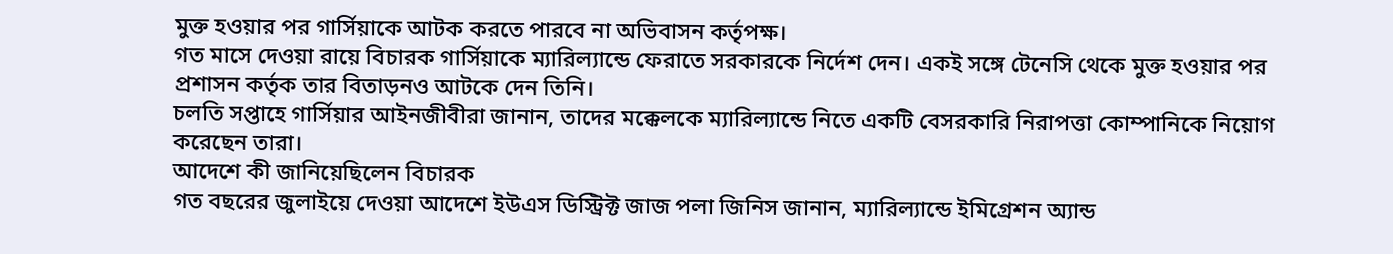মুক্ত হওয়ার পর গার্সিয়াকে আটক করতে পারবে না অভিবাসন কর্তৃপক্ষ।
গত মাসে দেওয়া রায়ে বিচারক গার্সিয়াকে ম্যারিল্যান্ডে ফেরাতে সরকারকে নির্দেশ দেন। একই সঙ্গে টেনেসি থেকে মুক্ত হওয়ার পর প্রশাসন কর্তৃক তার বিতাড়নও আটকে দেন তিনি।
চলতি সপ্তাহে গার্সিয়ার আইনজীবীরা জানান, তাদের মক্কেলকে ম্যারিল্যান্ডে নিতে একটি বেসরকারি নিরাপত্তা কোম্পানিকে নিয়োগ করেছেন তারা।
আদেশে কী জানিয়েছিলেন বিচারক
গত বছরের জুলাইয়ে দেওয়া আদেশে ইউএস ডিস্ট্রিক্ট জাজ পলা জিনিস জানান, ম্যারিল্যান্ডে ইমিগ্রেশন অ্যান্ড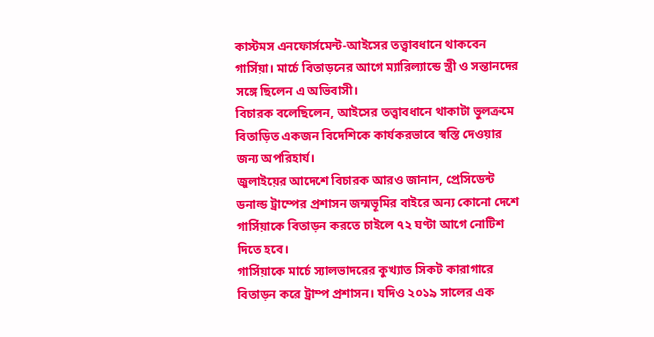কাস্টমস এনফোর্সমেন্ট-আইসের তত্ত্বাবধানে থাকবেন গার্সিয়া। মার্চে বিতাড়নের আগে ম্যারিল্যান্ডে স্ত্রী ও সন্তানদের সঙ্গে ছিলেন এ অভিবাসী।
বিচারক বলেছিলেন, আইসের তত্ত্বাবধানে থাকাটা ভুলক্রমে বিতাড়িত একজন বিদেশিকে কার্যকরভাবে স্বস্তি দেওয়ার জন্য অপরিহার্য।
জুলাইয়ের আদেশে বিচারক আরও জানান, প্রেসিডেন্ট ডনাল্ড ট্রাম্পের প্রশাসন জন্মভূমির বাইরে অন্য কোনো দেশে গার্সিয়াকে বিতাড়ন করতে চাইলে ৭২ ঘণ্টা আগে নোটিশ দিতে হবে।
গার্সিয়াকে মার্চে স্যালভাদরের কুখ্যাত সিকট কারাগারে বিতাড়ন করে ট্রাম্প প্রশাসন। যদিও ২০১৯ সালের এক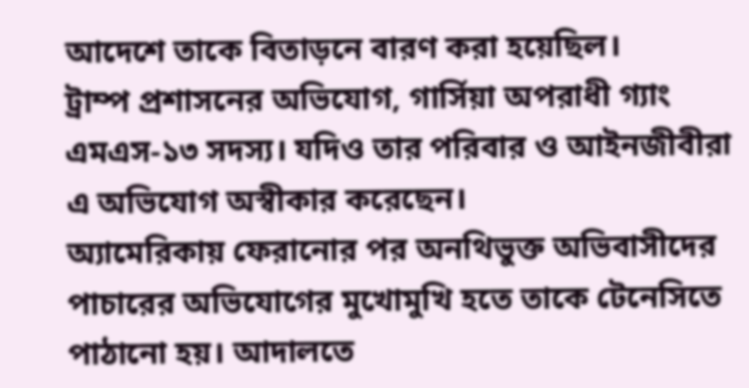আদেশে তাকে বিতাড়নে বারণ করা হয়েছিল।
ট্রাম্প প্রশাসনের অভিযোগ, গার্সিয়া অপরাধী গ্যাং এমএস-১৩ সদস্য। যদিও তার পরিবার ও আইনজীবীরা এ অভিযোগ অস্বীকার করেছেন।
অ্যামেরিকায় ফেরানোর পর অনথিভুক্ত অভিবাসীদের পাচারের অভিযোগের মুখোমুখি হতে তাকে টেনেসিতে পাঠানো হয়। আদালতে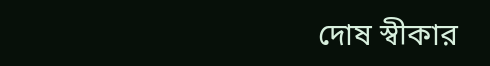দোষ স্বীকার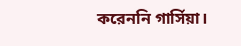করেননি গার্সিয়া।